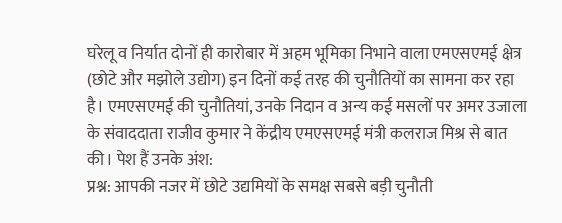घरेलू व निर्यात दोनों ही कारोबार में अहम भूमिका निभाने वाला एमएसएमई क्षेत्र (छोटे और मझोले उद्योग) इन दिनों कई तरह की चुनौतियों का सामना कर रहा है। एमएसएमई की चुनौतियां, उनके निदान व अन्य कई मसलों पर अमर उजाला के संवाददाता राजीव कुमार ने केंद्रीय एमएसएमई मंत्री कलराज मिश्र से बात की। पेश हैं उनके अंश:
प्रश्न: आपकी नजर में छोटे उद्यमियों के समक्ष सबसे बड़ी चुनौती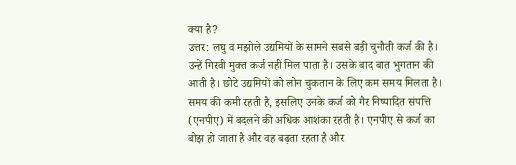क्या है?
उत्तर: लघु व मझोले उद्यमियों के सामने सबसे बड़ी चुनौती कर्ज की है। उन्हें गिरवी मुक्त कर्ज नहीं मिल पाता है। उसके बाद बात भुगतान की आती है। छोटे उद्यमियों को लोन चुकतान के लिए कम समय मिलता है। समय की कमी रहती है, इसलिए उनके कर्ज को गैर निष्पादित संपत्ति (एनपीए) में बदलने की अधिक आशंका रहती है। एनपीए से कर्ज का बोझ हो जाता है और वह बढ़ता रहता है और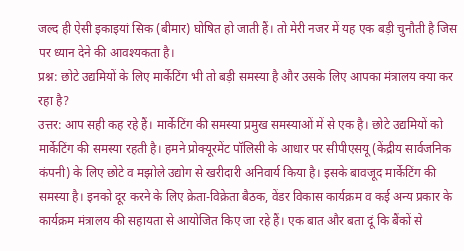जल्द ही ऐसी इकाइयां सिक (बीमार) घोषित हो जाती हैं। तो मेरी नजर में यह एक बड़ी चुनौती है जिस पर ध्यान देने की आवश्यकता है।
प्रश्न: छोटे उद्यमियों के लिए मार्केटिंग भी तो बड़ी समस्या है और उसके लिए आपका मंत्रालय क्या कर रहा है?
उत्तर: आप सही कह रहे हैं। मार्केटिंग की समस्या प्रमुख समस्याओं में से एक है। छोटे उद्यमियों को मार्केटिंग की समस्या रहती है। हमने प्रोक्यूरमेंट पॉलिसी के आधार पर सीपीएसयू (केंद्रीय सार्वजनिक कंपनी) के लिए छोटे व मझोले उद्योग से खरीदारी अनिवार्य किया है। इसके बावजूद मार्केटिंग की समस्या है। इनको दूर करने के लिए क्रेता-विक्रेता बैठक, वेंडर विकास कार्यक्रम व कई अन्य प्रकार के कार्यक्रम मंत्रालय की सहायता से आयोजित किए जा रहे हैं। एक बात और बता दूं कि बैंकों से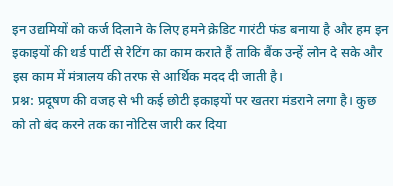इन उद्यमियों को कर्ज दिलाने के लिए हमने क्रेडिट गारंटी फंड बनाया है और हम इन इकाइयों की थर्ड पार्टी से रेटिंग का काम कराते हैं ताकि बैंक उन्हें लोन दे सके और इस काम में मंत्रालय की तरफ से आर्थिक मदद दी जाती है।
प्रश्न: प्रदूषण की वजह से भी कई छोटी इकाइयों पर खतरा मंडराने लगा है। कुछ को तो बंद करने तक का नोटिस जारी कर दिया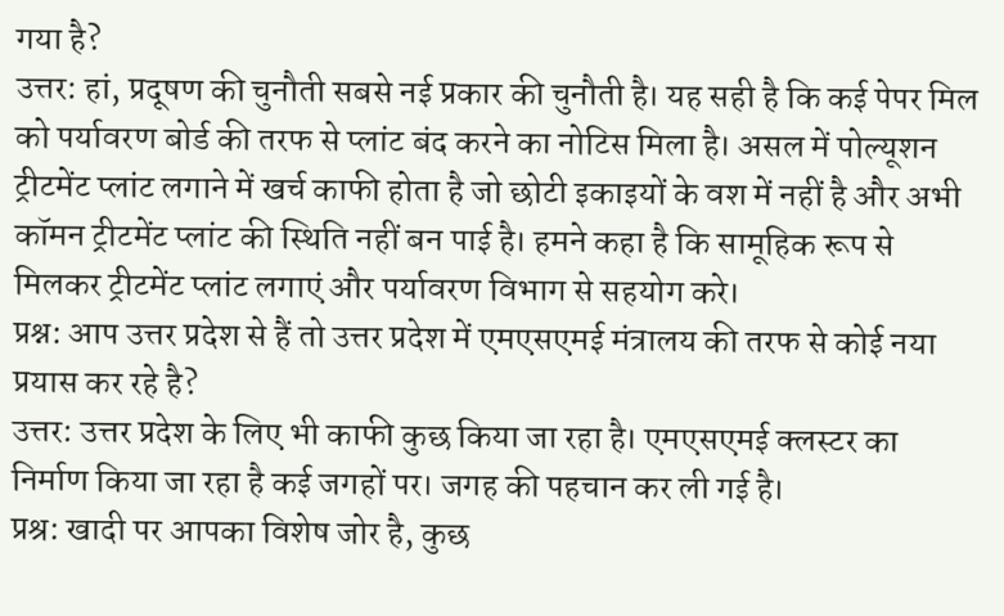गया है?
उत्तर: हां, प्रदूषण की चुनौती सबसे नई प्रकार की चुनौती है। यह सही है कि कई पेपर मिल को पर्यावरण बोर्ड की तरफ से प्लांट बंद करने का नोटिस मिला है। असल में पोल्यूशन ट्रीटमेंट प्लांट लगाने में खर्च काफी होता है जो छोटी इकाइयों के वश में नहीं है और अभी कॉमन ट्रीटमेंट प्लांट की स्थिति नहीं बन पाई है। हमने कहा है कि सामूहिक रूप से मिलकर ट्रीटमेंट प्लांट लगाएं और पर्यावरण विभाग से सहयोग करे।
प्रश्न: आप उत्तर प्रदेश से हैं तो उत्तर प्रदेश में एमएसएमई मंत्रालय की तरफ से कोई नया प्रयास कर रहे है?
उत्तर: उत्तर प्रदेश के लिए भी काफी कुछ किया जा रहा है। एमएसएमई क्लस्टर का निर्माण किया जा रहा है कई जगहों पर। जगह की पहचान कर ली गई है।
प्रश्र: खादी पर आपका विशेष जोर है, कुछ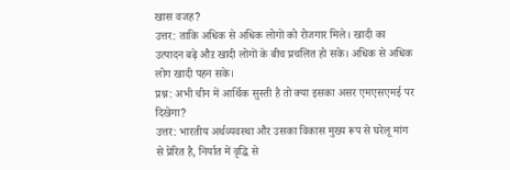खास वजह?
उत्तर: ताकि अधिक से अधिक लोगों को रोजगार मिले। खादी का उत्पादन बढ़े औऱ खादी लोगों के बीच प्रचलित हो सके। अधिक से अधिक लोग खादी पहन सके।
प्रश्न: अभी चीन में आर्थिक सुस्ती है तो क्या इसका असर एमएसएमई पर दिखेगा?
उत्तर: भारतीय अर्थव्यवस्था और उसका विकास मुख्य रूप से घरेलू मांग से प्रेरित है, निर्यात में वृद्धि से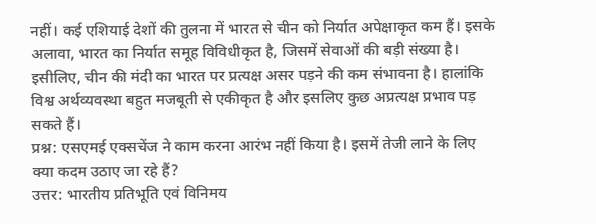नहीं। कई एशियाई देशों की तुलना में भारत से चीन को निर्यात अपेक्षाकृत कम हैं। इसके अलावा, भारत का निर्यात समूह विविधीकृत है, जिसमें सेवाओं की बड़ी संख्या है। इसीलिए, चीन की मंदी का भारत पर प्रत्यक्ष असर पड़ने की कम संभावना है। हालांकि विश्व अर्थव्यवस्था बहुत मजबूती से एकीकृत है और इसलिए कुछ अप्रत्यक्ष प्रभाव पड़ सकते हैं।
प्रश्न: एसएमई एक्सचेंज ने काम करना आरंभ नहीं किया है। इसमें तेजी लाने के लिए क्या कदम उठाए जा रहे हैं?
उत्तर: भारतीय प्रतिभूति एवं विनिमय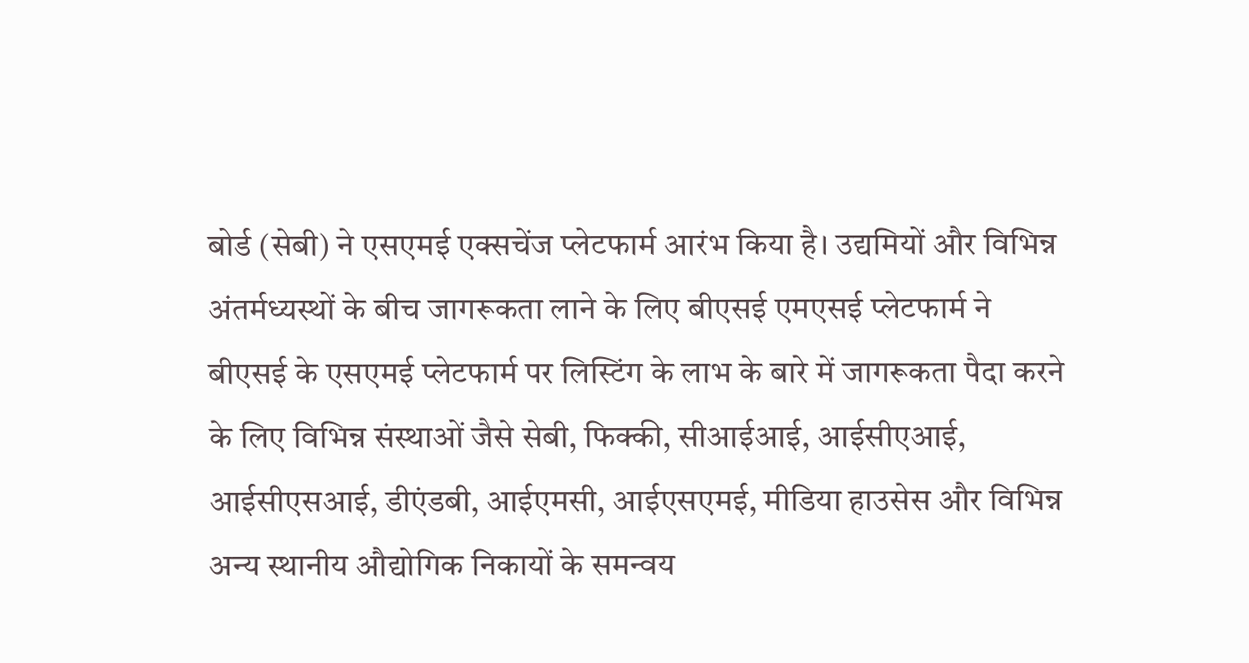बोर्ड (सेबी) ने एसएमई एक्सचेंज प्लेटफार्म आरंभ किया है। उद्यमियों और विभिन्न अंतर्मध्यस्थों के बीच जागरूकता लाने के लिए बीएसई एमएसई प्लेटफार्म ने बीएसई के एसएमई प्लेटफार्म पर लिस्टिंग के लाभ के बारे में जागरूकता पैदा करने के लिए विभिन्न संस्थाओं जैसे सेबी, फिक्की, सीआईआई, आईसीएआई, आईसीएसआई, डीएंडबी, आईएमसी, आईएसएमई, मीडिया हाउसेस और विभिन्न अन्य स्थानीय औद्योगिक निकायों के समन्वय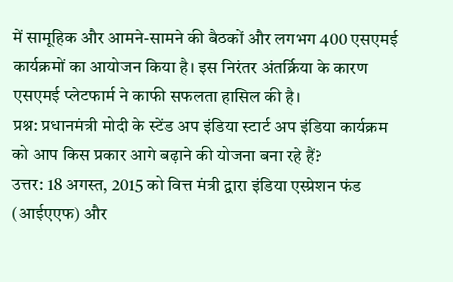में सामूहिक और आमने-सामने की बैठकों और लगभग 400 एसएमई कार्यक्रमों का आयोजन किया है। इस निरंतर अंतर्क्रिया के कारण एसएमई प्लेटफार्म ने काफी सफलता हासिल की है।
प्रश्न: प्रधानमंत्री मोदी के स्टेंड अप इंडिया स्टार्ट अप इंडिया कार्यक्रम को आप किस प्रकार आगे बढ़ाने की योजना बना रहे हैं?
उत्तर: 18 अगस्त, 2015 को वित्त मंत्री द्वारा इंडिया एस्प्रेशन फंड (आईएएफ) और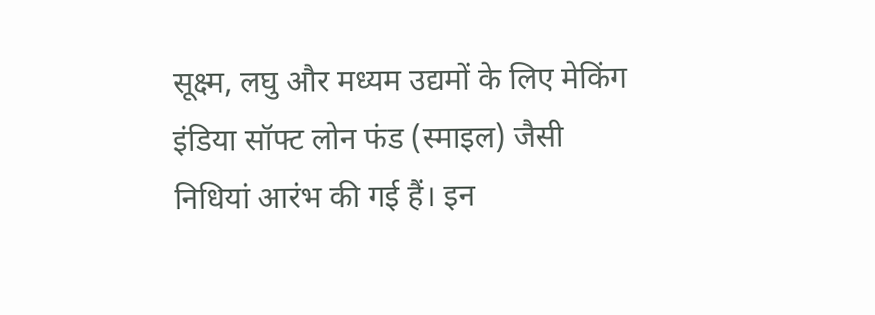सूक्ष्म, लघु और मध्यम उद्यमों के लिए मेकिंग इंडिया सॉफ्ट लोन फंड (स्माइल) जैसी निधियां आरंभ की गई हैं। इन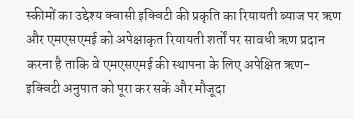स्कीमों का उद्देश्य क्वासी इक्विटी की प्रकृति का रियायती ब्याज पर ऋण और एमएसएमई को अपेक्षाकृत रियायती शर्तों पर सावधी ऋण प्रदान करना है ताकि वे एमएसएमई की स्थापना के लिए अपेक्षित ऋण-इक्विटी अनुपात को पूरा कर सकें और मौजूदा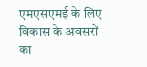एमएसएमई के लिए विकास के अवसरों का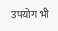उपयोग भी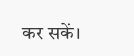कर सकें।